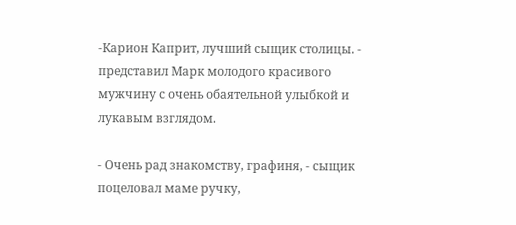-Карион Каприт, лучший сыщик столицы. - представил Марк молодого красивого мужчину с очень обаятельной улыбкой и лукавым взглядом.

- Очень рад знакомству, графиня, - сыщик поцеловал маме ручку,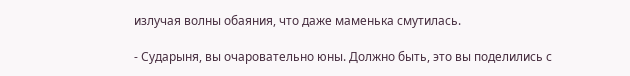излучая волны обаяния, что даже маменька смутилась.

- Сударыня, вы очаровательно юны. Должно быть, это вы поделились с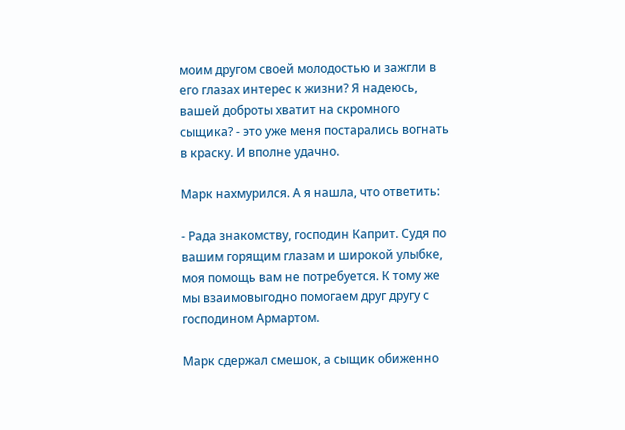моим другом своей молодостью и зажгли в его глазах интерес к жизни? Я надеюсь, вашей доброты хватит на скромного сыщика? - это уже меня постарались вогнать в краску. И вполне удачно.

Марк нахмурился. А я нашла, что ответить:

- Рада знакомству, господин Каприт. Судя по вашим горящим глазам и широкой улыбке, моя помощь вам не потребуется. К тому же мы взаимовыгодно помогаем друг другу с господином Армартом.

Марк сдержал смешок, а сыщик обиженно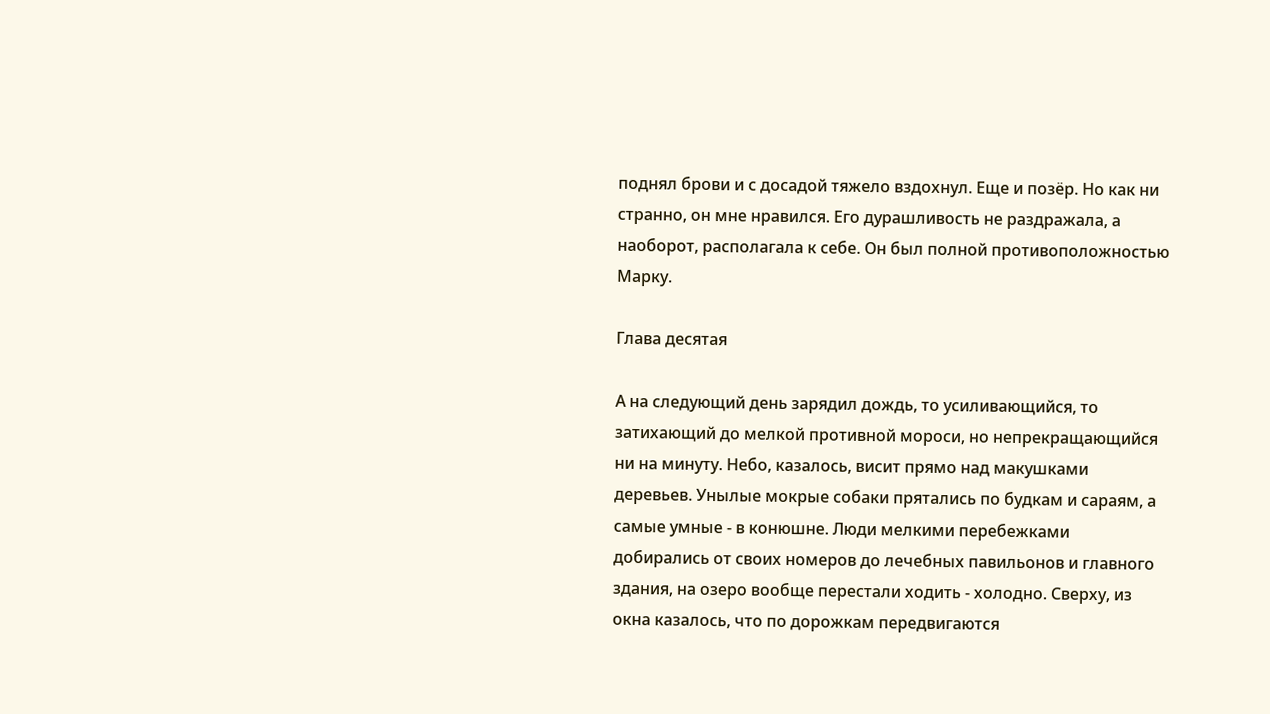поднял брови и с досадой тяжело вздохнул. Еще и позёр. Но как ни странно, он мне нравился. Его дурашливость не раздражала, а наоборот, располагала к себе. Он был полной противоположностью Марку.

Глава десятая

А на следующий день зарядил дождь, то усиливающийся, то затихающий до мелкой противной мороси, но непрекращающийся ни на минуту. Небо, казалось, висит прямо над макушками деревьев. Унылые мокрые собаки прятались по будкам и сараям, а самые умные - в конюшне. Люди мелкими перебежками добирались от своих номеров до лечебных павильонов и главного здания, на озеро вообще перестали ходить - холодно. Сверху, из окна казалось, что по дорожкам передвигаются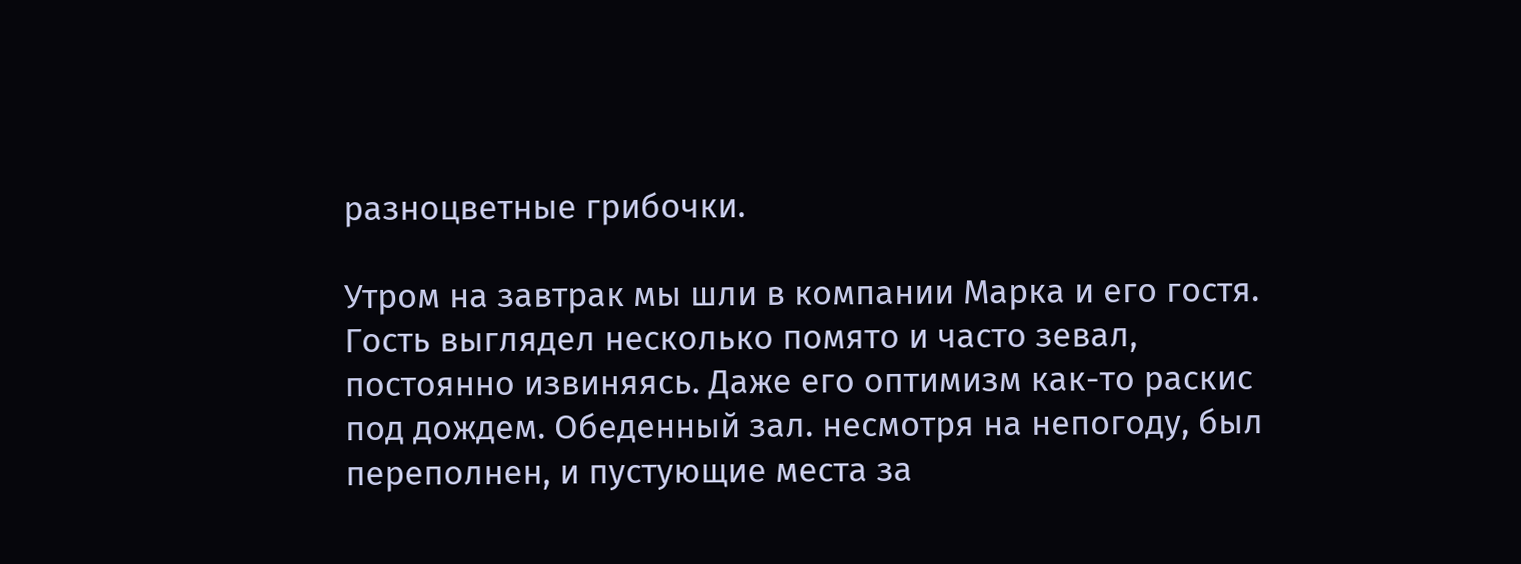разноцветные грибочки.

Утром на завтрак мы шли в компании Марка и его гостя. Гость выглядел несколько помято и часто зевал, постоянно извиняясь. Даже его оптимизм как-то раскис под дождем. Обеденный зал. несмотря на непогоду, был переполнен, и пустующие места за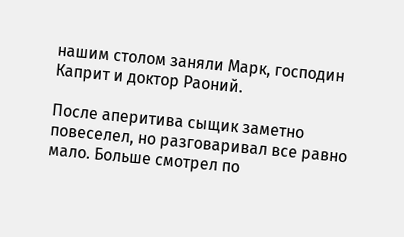нашим столом заняли Марк, господин Каприт и доктор Раоний.

После аперитива сыщик заметно повеселел, но разговаривал все равно мало. Больше смотрел по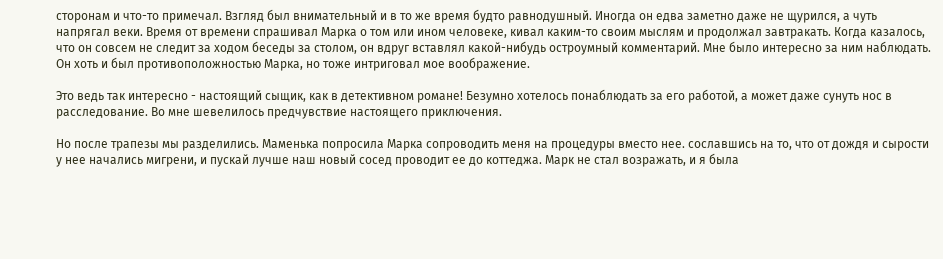сторонам и что-то примечал. Взгляд был внимательный и в то же время будто равнодушный. Иногда он едва заметно даже не щурился, а чуть напрягал веки. Время от времени спрашивал Марка о том или ином человеке, кивал каким-то своим мыслям и продолжал завтракать. Когда казалось, что он совсем не следит за ходом беседы за столом, он вдруг вставлял какой-нибудь остроумный комментарий. Мне было интересно за ним наблюдать. Он хоть и был противоположностью Марка, но тоже интриговал мое воображение.

Это ведь так интересно - настоящий сыщик, как в детективном романе! Безумно хотелось понаблюдать за его работой, а может даже сунуть нос в расследование. Во мне шевелилось предчувствие настоящего приключения.

Но после трапезы мы разделились. Маменька попросила Марка сопроводить меня на процедуры вместо нее. сославшись на то, что от дождя и сырости у нее начались мигрени, и пускай лучше наш новый сосед проводит ее до коттеджа. Марк не стал возражать, и я была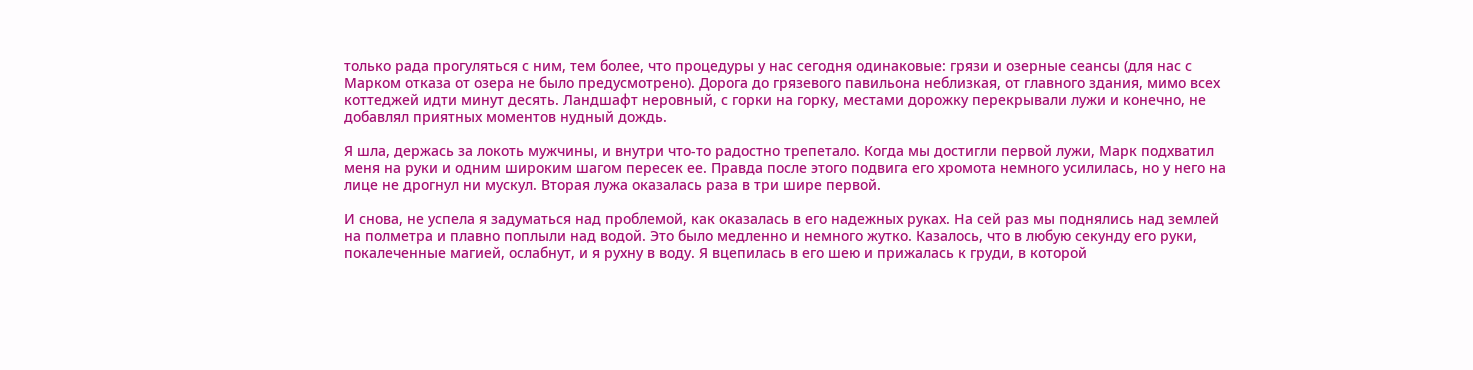только рада прогуляться с ним, тем более, что процедуры у нас сегодня одинаковые: грязи и озерные сеансы (для нас с Марком отказа от озера не было предусмотрено). Дорога до грязевого павильона неблизкая, от главного здания, мимо всех коттеджей идти минут десять. Ландшафт неровный, с горки на горку, местами дорожку перекрывали лужи и конечно, не добавлял приятных моментов нудный дождь.

Я шла, держась за локоть мужчины, и внутри что-то радостно трепетало. Когда мы достигли первой лужи, Марк подхватил меня на руки и одним широким шагом пересек ее. Правда после этого подвига его хромота немного усилилась, но у него на лице не дрогнул ни мускул. Вторая лужа оказалась раза в три шире первой.

И снова, не успела я задуматься над проблемой, как оказалась в его надежных руках. На сей раз мы поднялись над землей на полметра и плавно поплыли над водой. Это было медленно и немного жутко. Казалось, что в любую секунду его руки, покалеченные магией, ослабнут, и я рухну в воду. Я вцепилась в его шею и прижалась к груди, в которой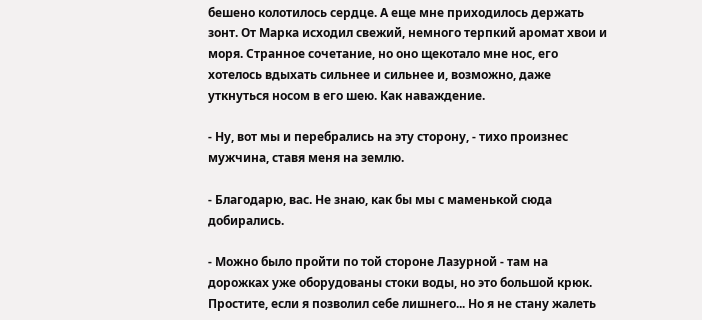бешено колотилось сердце. А еще мне приходилось держать зонт. От Марка исходил свежий, немного терпкий аромат хвои и моря. Странное сочетание, но оно щекотало мне нос, его хотелось вдыхать сильнее и сильнее и, возможно, даже уткнуться носом в его шею. Как наваждение.

- Ну, вот мы и перебрались на эту сторону, - тихо произнес мужчина, ставя меня на землю.

- Благодарю, вас. Не знаю, как бы мы с маменькой сюда добирались.

- Можно было пройти по той стороне Лазурной - там на дорожках уже оборудованы стоки воды, но это большой крюк. Простите, если я позволил себе лишнего... Но я не стану жалеть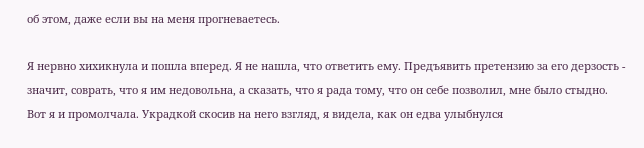об этом, даже если вы на меня прогневаетесь.

Я нервно хихикнула и пошла вперед. Я не нашла, что ответить ему. Предъявить претензию за его дерзость - значит, соврать, что я им недовольна, а сказать, что я рада тому, что он себе позволил, мне было стыдно. Вот я и промолчала. Украдкой скосив на него взгляд, я видела, как он едва улыбнулся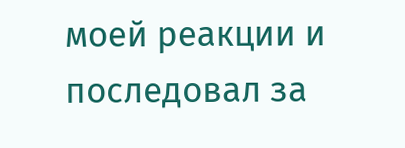моей реакции и последовал за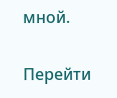мной.

Перейти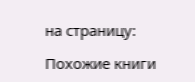на страницу:

Похожие книги